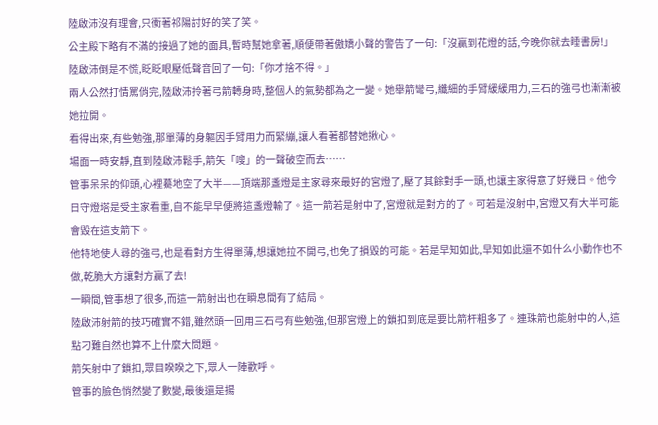陸啟沛沒有理會,只衝著祁陽討好的笑了笑。
公主殿下略有不滿的接過了她的面具,暫時幫她拿著,順便帶著傲嬌小聲的警告了一句:「沒贏到花燈的話,今晚你就去睡書房!」
陸啟沛倒是不慌,眨眨眼壓低聲音回了一句:「你才捨不得。」
兩人公然打情罵俏完,陸啟沛拎著弓箭轉身時,整個人的氣勢都為之一變。她舉箭彎弓,纖細的手臂緩緩用力,三石的強弓也漸漸被她拉開。
看得出來,有些勉強,那單薄的身軀因手臂用力而緊繃,讓人看著都替她揪心。
場面一時安靜,直到陸啟沛鬆手,箭矢「嗖」的一聲破空而去……
管事呆呆的仰頭,心裡驀地空了大半——頂端那盞燈是主家尋來最好的宮燈了,壓了其餘對手一頭,也讓主家得意了好幾日。他今日守燈塔是受主家看重,自不能早早便將這盞燈輸了。這一箭若是射中了,宮燈就是對方的了。可若是沒射中,宮燈又有大半可能會毀在這支箭下。
他特地使人尋的強弓,也是看對方生得單薄,想讓她拉不開弓,也免了損毀的可能。若是早知如此,早知如此還不如什么小動作也不做,乾脆大方讓對方贏了去!
一瞬間,管事想了很多,而這一箭射出也在瞬息間有了結局。
陸啟沛射箭的技巧確實不錯,雖然頭一回用三石弓有些勉強,但那宮燈上的鎖扣到底是要比箭杆粗多了。連珠箭也能射中的人,這點刁難自然也算不上什麼大問題。
箭矢射中了鎖扣,眾目睽睽之下,眾人一陣歡呼。
管事的臉色悄然變了數變,最後還是揚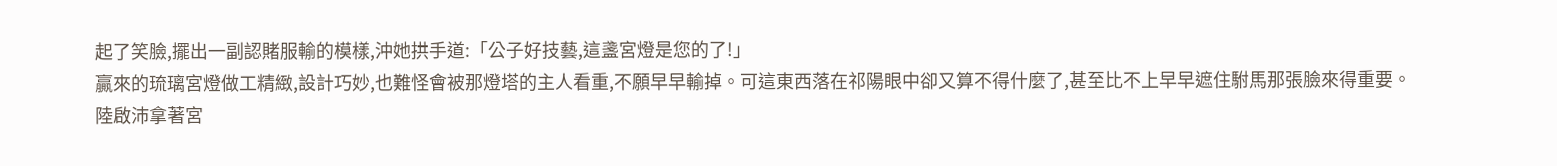起了笑臉,擺出一副認賭服輸的模樣,沖她拱手道:「公子好技藝,這盞宮燈是您的了!」
贏來的琉璃宮燈做工精緻,設計巧妙,也難怪會被那燈塔的主人看重,不願早早輸掉。可這東西落在祁陽眼中卻又算不得什麼了,甚至比不上早早遮住駙馬那張臉來得重要。
陸啟沛拿著宮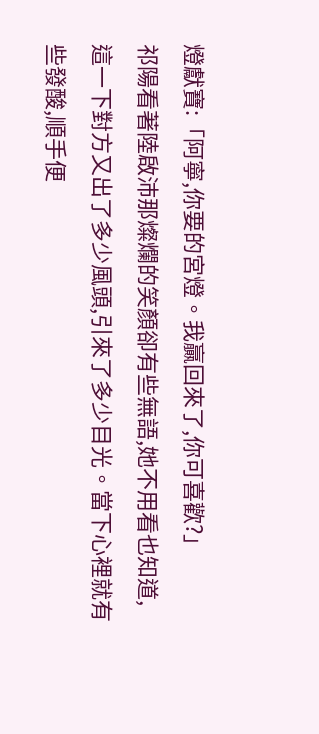燈獻寶:「阿寧,你要的宮燈。我贏回來了,你可喜歡?」
祁陽看著陸啟沛那燦爛的笑顏卻有些無語,她不用看也知道,這一下對方又出了多少風頭,引來了多少目光。當下心裡就有些發酸,順手便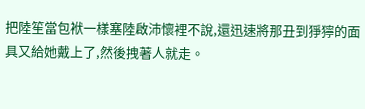把陸笙當包袱一樣塞陸啟沛懷裡不說,還迅速將那丑到猙獰的面具又給她戴上了,然後拽著人就走。